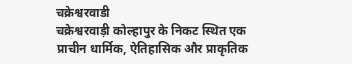चक्रेश्वरवाडी
चक्रेश्वरवाड़ी कोल्हापुर के निकट स्थित एक प्राचीन धार्मिक, ऐतिहासिक और प्राकृतिक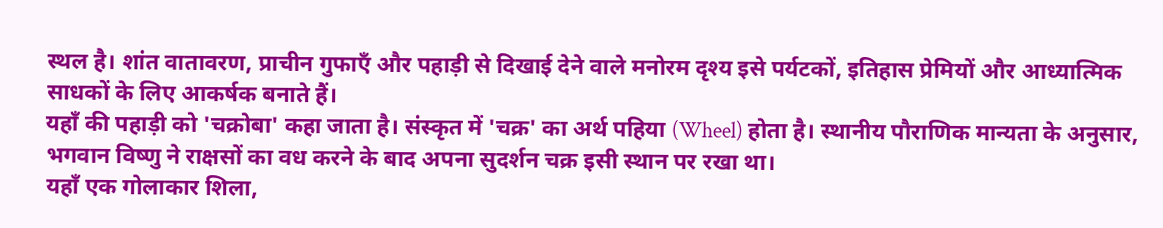स्थल है। शांत वातावरण, प्राचीन गुफाएँ और पहाड़ी से दिखाई देने वाले मनोरम दृश्य इसे पर्यटकों, इतिहास प्रेमियों और आध्यात्मिक साधकों के लिए आकर्षक बनाते हैं।
यहाँ की पहाड़ी को 'चक्रोबा' कहा जाता है। संस्कृत में 'चक्र' का अर्थ पहिया (Wheel) होता है। स्थानीय पौराणिक मान्यता के अनुसार, भगवान विष्णु ने राक्षसों का वध करने के बाद अपना सुदर्शन चक्र इसी स्थान पर रखा था।
यहाँ एक गोलाकार शिला,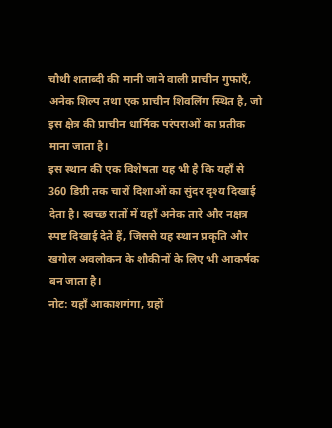चौथी शताब्दी की मानी जाने वाली प्राचीन गुफाएँ, अनेक शिल्प तथा एक प्राचीन शिवलिंग स्थित है, जो इस क्षेत्र की प्राचीन धार्मिक परंपराओं का प्रतीक माना जाता है।
इस स्थान की एक विशेषता यह भी है कि यहाँ से 360 डिग्री तक चारों दिशाओं का सुंदर दृश्य दिखाई देता है। स्वच्छ रातों में यहाँ अनेक तारे और नक्षत्र स्पष्ट दिखाई देते हैं, जिससे यह स्थान प्रकृति और खगोल अवलोकन के शौकीनों के लिए भी आकर्षक बन जाता है।
नोट: यहाँ आकाशगंगा, ग्रहों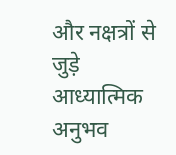और नक्षत्रों से जुड़े आध्यात्मिक अनुभव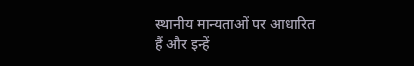स्थानीय मान्यताओं पर आधारित हैं और इन्हें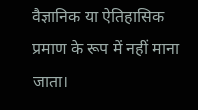वैज्ञानिक या ऐतिहासिक प्रमाण के रूप में नहीं माना जाता।